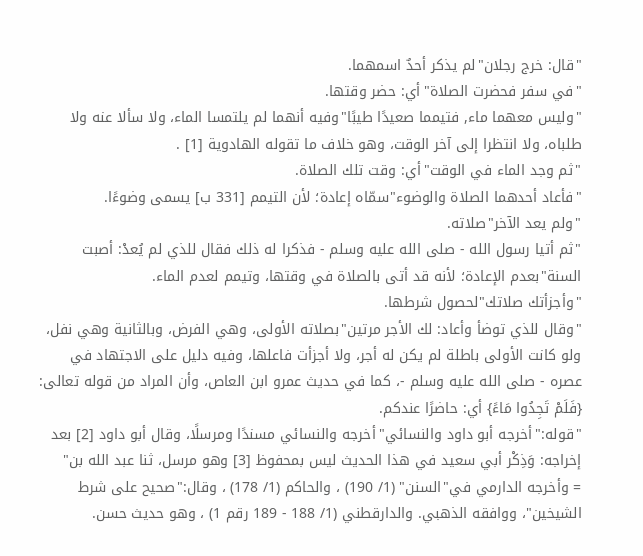"قال: خرج رجلان"لم يذكر أحدٌ اسمهما.
"في سفر فحضرت الصلاة"أي: حضر وقتها.
"وليس معهما ماء, فتيمما صعيدًا طيبًا"وفيه أنهما لم يلتمسا الماء، ولا سألا عنه ولا طلباه، ولا انتظرا إلى آخر الوقت، وهو خلاف ما تقوله الهادوية [1] .
"ثم وجد الماء في الوقت"أي: وقت تلك الصلاة.
"فأعاد أحدهما الصلاة والوضوء"سمّاه إعادة؛ لأن التيمم [331 ب] يسمى وضوءًا.
"ولم يعد الآخر"صلاته.
"ثم أتيا رسول الله - صلى الله عليه وسلم - فذكرا له ذلك فقال للذي لم يُعدْ: أصبت السنة"بعدم الإعادة؛ لأنه قد أتى بالصلاة في وقتها، وتيمم لعدم الماء.
"وأجزأتك صلاتك"لحصول شرطها.
"وقال للذي توضأ وأعاد: لك الأجر مرتين"بصلاته الأولى، وهي الفرض، وبالثانية وهي نفل، ولو كانت الأولى باطلة لم يكن له أجر، ولا أجزأت فاعلها، وفيه دليل على الاجتهاد في عصره - صلى الله عليه وسلم -، كما في حديث عمرو ابن العاص، وأن المراد من قوله تعالى: {فَلَمْ تَجِدُوا مَاءً} أي: حاضرًا عندكم.
"قوله:"أخرجه أبو داود والنسائي"أخرجه والنسائي مسندًا ومرسلًا، وقال أبو داود [2] بعد إخراجه: وَذِكْر أبي سعيد في هذا الحديث ليس بمحفوظ [3] وهو مرسل، ثنا عبد الله بن"
= وأخرجه الدارمي في"السنن" (1/ 190) ، والحاكم (1/ 178) ، وقال:"صحيح على شرط الشيخين"، ووافقه الذهبي. والدارقطني (1/ 188 - 189 رقم 1) ، وهو حديث حسن.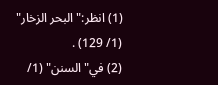(1) انظر:"البحر الزخار" (1/ 129) .
(2) في"السنن" (1/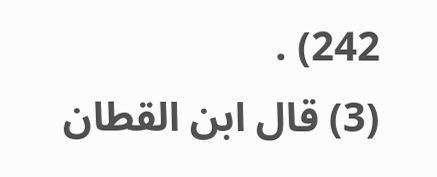242) .
(3) قال ابن القطان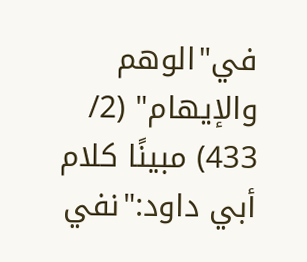في"الوهم والإيهام" (2/ 433) مبينًا كلام أبي داود:"نفي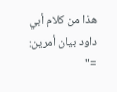هذا من كلام أبي داود بيان أمرين: ="